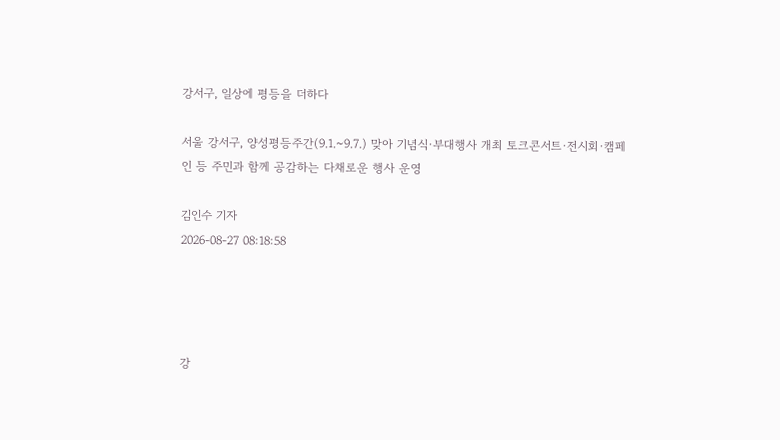강서구, 일상에 평등을 더하다

서울 강서구, 양성평등주간(9.1.~9.7.) 맞아 기념식·부대행사 개최 토크콘서트·전시회·캠페인 등 주민과 함께 공감하는 다채로운 행사 운영

김인수 기자
2026-08-27 08:18:58




강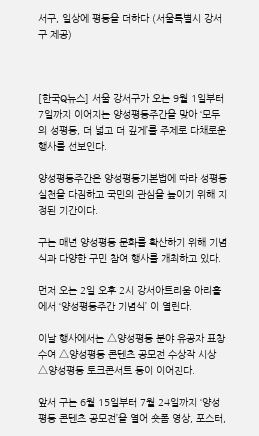서구, 일상에 평등을 더하다 (서울특별시 강서구 제공)



[한국Q뉴스] 서울 강서구가 오는 9월 1일부터 7일까지 이어지는 양성평등주간을 맞아 ‘모두의 성평등, 더 넓고 더 깊게’를 주제로 다채로운 행사를 선보인다.

양성평등주간은 양성평등기본법에 따라 성평등 실천을 다짐하고 국민의 관심을 높이기 위해 지정된 기간이다.

구는 매년 양성평등 문화를 확산하기 위해 기념식과 다양한 구민 참여 행사를 개최하고 있다.

먼저 오는 2일 오후 2시 강서아트리움 아리홀에서 ‘양성평등주간 기념식’ 이 열린다.

이날 행사에서는 △양성평등 분야 유공자 표창 수여 △양성평등 콘텐츠 공모전 수상작 시상 △양성평등 토크콘서트 등이 이어진다.

앞서 구는 6월 15일부터 7월 24일까지 ‘양성평등 콘텐츠 공모전’을 열어 숏폼 영상, 포스터,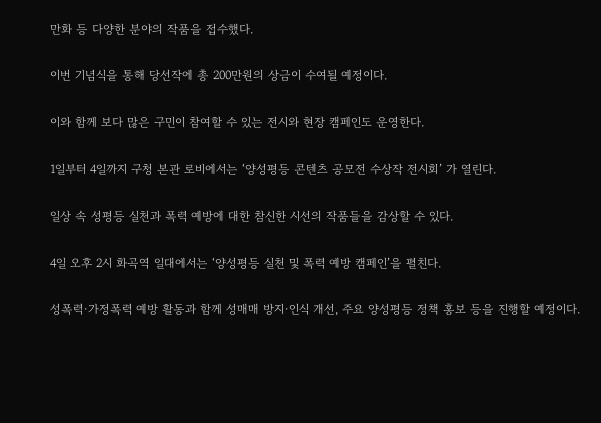만화 등 다양한 분야의 작품을 접수했다.

이번 기념식을 통해 당선작에 총 200만원의 상금이 수여될 예정이다.

이와 함께 보다 많은 구민이 참여할 수 있는 전시와 현장 캠페인도 운영한다.

1일부터 4일까지 구청 본관 로비에서는 ‘양성평등 콘텐츠 공모전 수상작 전시회’ 가 열린다.

일상 속 성평등 실천과 폭력 예방에 대한 참신한 시선의 작품들을 감상할 수 있다.

4일 오후 2시 화곡역 일대에서는 ‘양성평등 실천 및 폭력 예방 캠페인’을 펼친다.

성폭력·가정폭력 예방 활동과 함께 성매매 방지·인식 개선, 주요 양성평등 정책 홍보 등을 진행할 예정이다.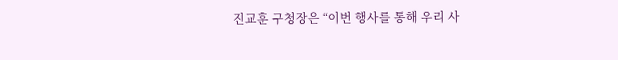진교훈 구청장은 “이번 행사를 통해 우리 사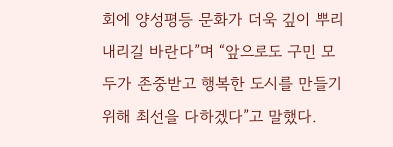회에 양성평등 문화가 더욱 깊이 뿌리내리길 바란다”며 “앞으로도 구민 모두가 존중받고 행복한 도시를 만들기 위해 최선을 다하겠다”고 말했다.